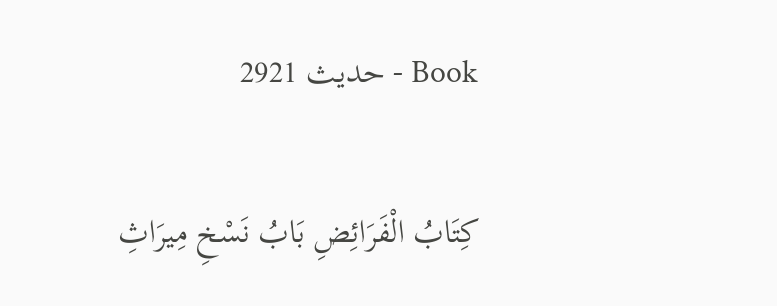Book - حدیث 2921

كِتَابُ الْفَرَائِضِ بَابُ نَسْخِ مِيرَاثِ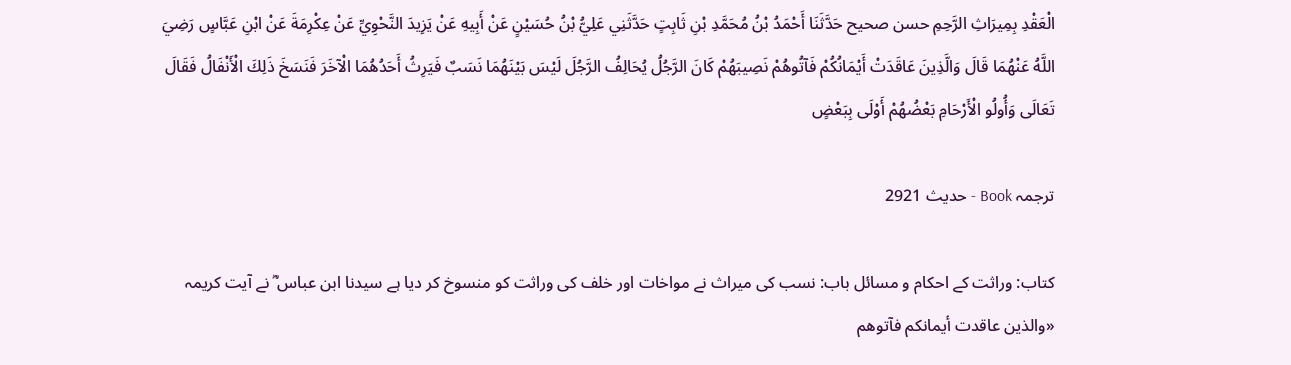الْعَقْدِ بِمِيرَاثِ الرَّحِمِ حسن صحیح حَدَّثَنَا أَحْمَدُ بْنُ مُحَمَّدِ بْنِ ثَابِتٍ حَدَّثَنِي عَلِيُّ بْنُ حُسَيْنٍ عَنْ أَبِيهِ عَنْ يَزِيدَ النَّحْوِيِّ عَنْ عِكْرِمَةَ عَنْ ابْنِ عَبَّاسٍ رَضِيَ اللَّهُ عَنْهُمَا قَالَ وَالَّذِينَ عَاقَدَتْ أَيْمَانُكُمْ فَآتُوهُمْ نَصِيبَهُمْ كَانَ الرَّجُلُ يُحَالِفُ الرَّجُلَ لَيْسَ بَيْنَهُمَا نَسَبٌ فَيَرِثُ أَحَدُهُمَا الْآخَرَ فَنَسَخَ ذَلِكَ الْأَنْفَالُ فَقَالَ تَعَالَى وَأُولُو الْأَرْحَامِ بَعْضُهُمْ أَوْلَى بِبَعْضٍ

ترجمہ Book - حدیث 2921

کتاب: وراثت کے احکام و مسائل باب: نسب کی میراث نے مواخات اور خلف کی وراثت کو منسوخ کر دیا ہے سیدنا ابن عباس ؓ نے آیت کریمہ «والذين عاقدت أيمانكم فآتوهم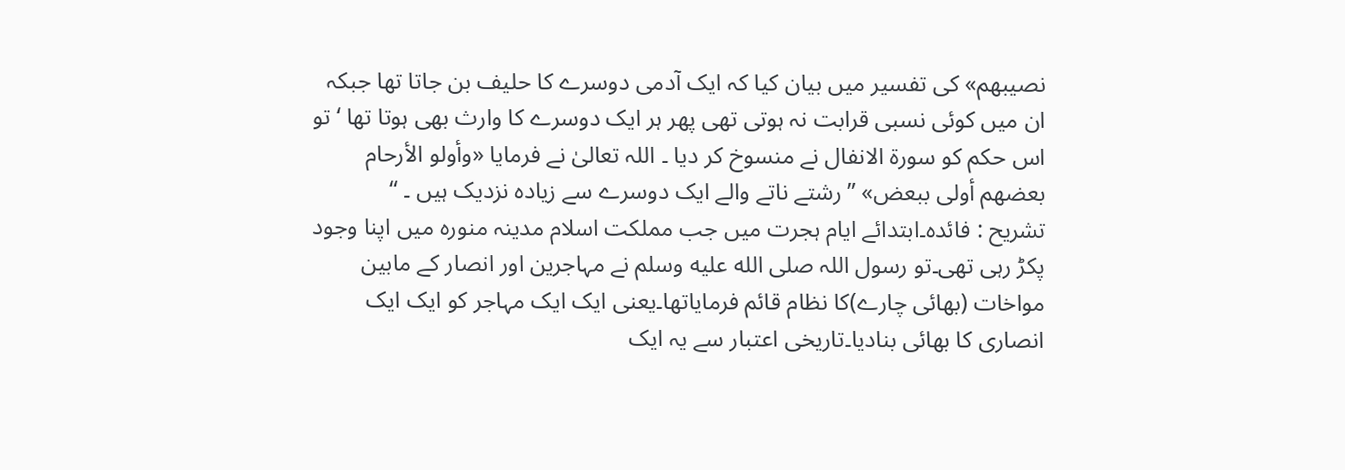نصيبهم» کی تفسیر میں بیان کیا کہ ایک آدمی دوسرے کا حلیف بن جاتا تھا جبکہ ان میں کوئی نسبی قرابت نہ ہوتی تھی پھر ہر ایک دوسرے کا وارث بھی ہوتا تھا ‘ تو اس حکم کو سورۃ الانفال نے منسوخ کر دیا ۔ اللہ تعالیٰ نے فرمایا «وأولو الأرحام بعضهم أولى ببعض» ” رشتے ناتے والے ایک دوسرے سے زیادہ نزدیک ہیں ۔ “
تشریح : فائدہ۔ابتدائے ایام ہجرت میں جب مملکت اسلام مدینہ منورہ میں اپنا وجود پکڑ رہی تھی۔تو رسول اللہ صلى الله عليه وسلم نے مہاجرین اور انصار کے مابین مواخات (بھائی چارے)کا نظام قائم فرمایاتھا۔یعنی ایک ایک مہاجر کو ایک ایک انصاری کا بھائی بنادیا۔تاریخی اعتبار سے یہ ایک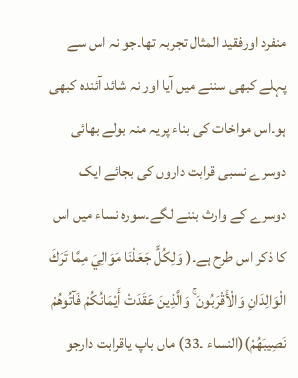منفرد اورفقید المثال تجربہ تھا۔جو نہ اس سے پہلے کبھی سننے میں آیا اور نہ شائد آئندہ کبھی ہو۔اس مواخات کی بناء پریہ منہ بولے بھائی دوسرے نسبی قرابت داروں کی بجائے ایک دوسرے کے وارث بننے لگے۔سورہ نساء میں اس کا ذکر اس طرح ہے۔( وَلِكُلٍّ جَعَلْنَا مَوَالِيَ مِمَّا تَرَكَ الْوَالِدَانِ وَالْأَقْرَبُونَ ۚ وَالَّذِينَ عَقَدَتْ أَيْمَانُكُمْ فَآتُوهُمْ نَصِيبَهُمْ)(النساء ۔33) ماں باپ یاقرابت دارجو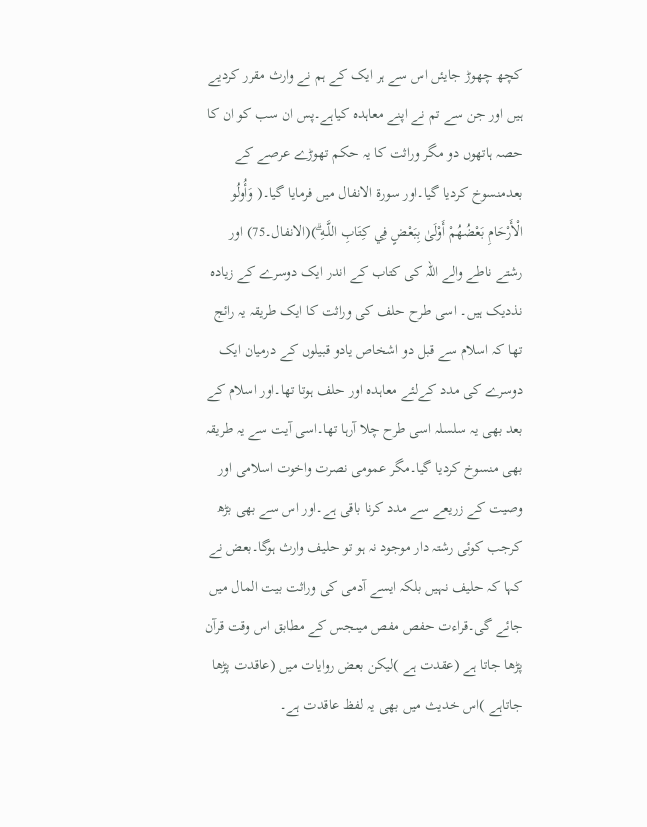کچھ چھوڑ جایئں اس سے ہر ایک کے ہم نے وارث مقرر کردیے ہیں اور جن سے تم نے اپنے معاہدہ کیاہے۔پس ان سب کو ان کا حصہ ہاتھوں دو مگر وراثت کا یہ حکم تھوڑے عرصے کے بعدمنسوخ کردیا گیا۔اور سورۃ الانفال میں فرمایا گیا۔( وَأُولُو الْأَرْحَامِ بَعْضُهُمْ أَوْلَىٰ بِبَعْضٍ فِي كِتَابِ اللَّـهِ ۗ)(الانفال۔75) اور رشتے ناطے والے اللہ کی کتاب کے اندر ایک دوسرے کے زیادہ نذدیک ہیں۔ اسی طرح حلف کی وراثت کا ایک طریقہ یہ رائج تھا کہ اسلام سے قبل دو اشخاص یادو قبیلوں کے درمیان ایک دوسرے کی مدد کےلئے معاہدہ اور حلف ہوتا تھا۔اور اسلام کے بعد بھی یہ سلسلہ اسی طرح چلا آرہا تھا۔اسی آیت سے یہ طریقہ بھی منسوخ کردیا گیا۔مگر عمومی نصرت واخوت اسلامی اور وصیت کے زریعے سے مدد کرنا باقی ہے۔اور اس سے بھی بڑھ کرجب کوئی رشتہ دار موجود نہ ہو تو حلیف وارث ہوگا۔بعض نے کہا کہ حلیف نہیں بلکہ ایسے آدمی کی وراثت بیت المال میں جائے گی۔قراءت حفص مفص میںجس کے مطابق اس وقت قرآن پڑھا جاتا ہے (عقدت ہے )لیکن بعض روایات میں (عاقدت پڑھا جاتاہے )اس خدیث میں بھی یہ لفظ عاقدت ہے۔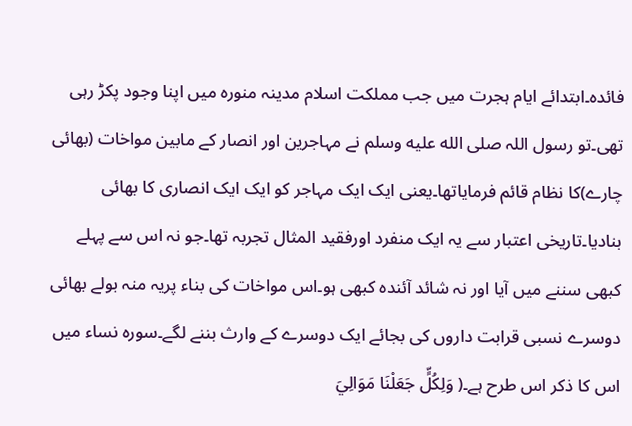فائدہ۔ابتدائے ایام ہجرت میں جب مملکت اسلام مدینہ منورہ میں اپنا وجود پکڑ رہی تھی۔تو رسول اللہ صلى الله عليه وسلم نے مہاجرین اور انصار کے مابین مواخات (بھائی چارے)کا نظام قائم فرمایاتھا۔یعنی ایک ایک مہاجر کو ایک ایک انصاری کا بھائی بنادیا۔تاریخی اعتبار سے یہ ایک منفرد اورفقید المثال تجربہ تھا۔جو نہ اس سے پہلے کبھی سننے میں آیا اور نہ شائد آئندہ کبھی ہو۔اس مواخات کی بناء پریہ منہ بولے بھائی دوسرے نسبی قرابت داروں کی بجائے ایک دوسرے کے وارث بننے لگے۔سورہ نساء میں اس کا ذکر اس طرح ہے۔( وَلِكُلٍّ جَعَلْنَا مَوَالِيَ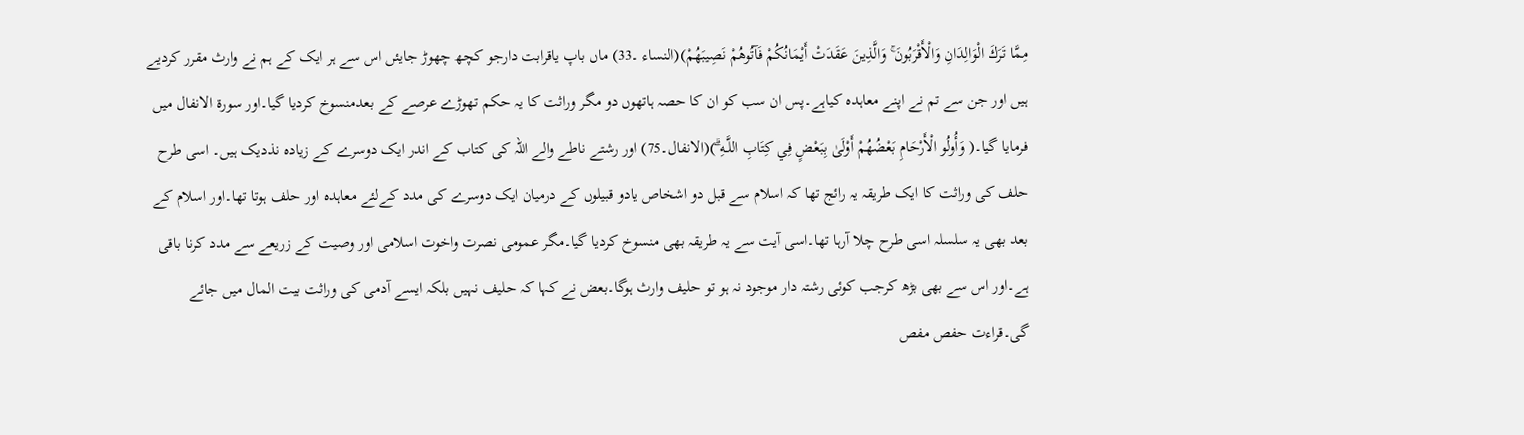مِمَّا تَرَكَ الْوَالِدَانِ وَالْأَقْرَبُونَ ۚ وَالَّذِينَ عَقَدَتْ أَيْمَانُكُمْ فَآتُوهُمْ نَصِيبَهُمْ)(النساء ۔33) ماں باپ یاقرابت دارجو کچھ چھوڑ جایئں اس سے ہر ایک کے ہم نے وارث مقرر کردیے ہیں اور جن سے تم نے اپنے معاہدہ کیاہے۔پس ان سب کو ان کا حصہ ہاتھوں دو مگر وراثت کا یہ حکم تھوڑے عرصے کے بعدمنسوخ کردیا گیا۔اور سورۃ الانفال میں فرمایا گیا۔( وَأُولُو الْأَرْحَامِ بَعْضُهُمْ أَوْلَىٰ بِبَعْضٍ فِي كِتَابِ اللَّـهِ ۗ)(الانفال۔75) اور رشتے ناطے والے اللہ کی کتاب کے اندر ایک دوسرے کے زیادہ نذدیک ہیں۔ اسی طرح حلف کی وراثت کا ایک طریقہ یہ رائج تھا کہ اسلام سے قبل دو اشخاص یادو قبیلوں کے درمیان ایک دوسرے کی مدد کےلئے معاہدہ اور حلف ہوتا تھا۔اور اسلام کے بعد بھی یہ سلسلہ اسی طرح چلا آرہا تھا۔اسی آیت سے یہ طریقہ بھی منسوخ کردیا گیا۔مگر عمومی نصرت واخوت اسلامی اور وصیت کے زریعے سے مدد کرنا باقی ہے۔اور اس سے بھی بڑھ کرجب کوئی رشتہ دار موجود نہ ہو تو حلیف وارث ہوگا۔بعض نے کہا کہ حلیف نہیں بلکہ ایسے آدمی کی وراثت بیت المال میں جائے گی۔قراءت حفص مفص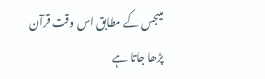میںجس کے مطابق اس وقت قرآن پڑھا جاتا ہے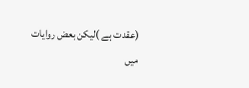(عقدت ہے )لیکن بعض روایات میں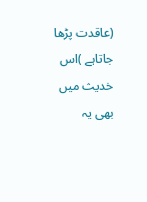(عاقدت پڑھا جاتاہے )اس خدیث میں بھی یہ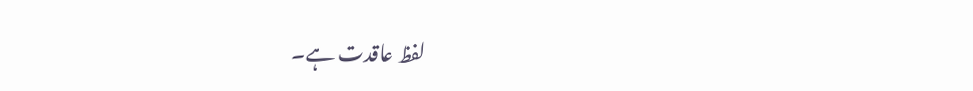لفظ عاقدت ہے۔